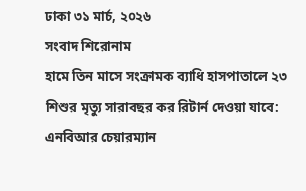ঢাকা ৩১ মার্চ, ২০২৬
সংবাদ শিরোনাম
হামে তিন মাসে সংক্রামক ব্যাধি হাসপাতালে ২৩ শিশুর মৃত্যু সারাবছর কর রিটার্ন দেওয়া যাবে: এনবিআর চেয়ারম্যান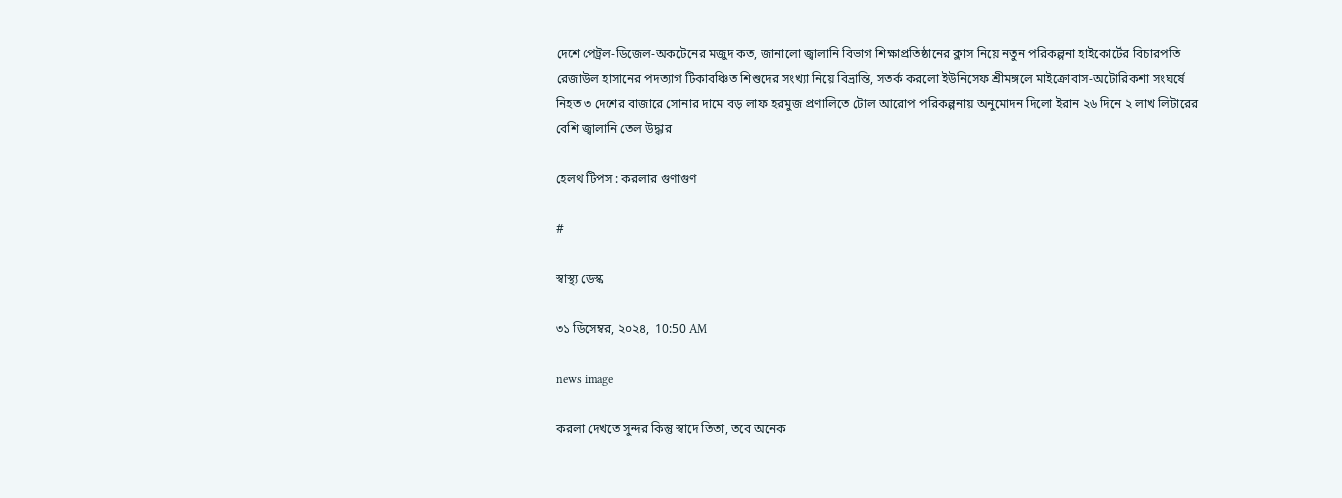দেশে পেট্রল-ডিজেল-অকটেনের মজুদ কত, জানালো জ্বালানি বিভাগ শিক্ষাপ্রতিষ্ঠানের ক্লাস নিয়ে নতুন পরিকল্পনা হাইকোর্টের বিচারপতি রেজাউল হাসানের পদত্যাগ টিকাবঞ্চিত শিশুদের সংখ্যা নিয়ে বিভ্রান্তি, সতর্ক করলো ইউনিসেফ শ্রীমঙ্গলে মাইক্রোবাস-অটোরিকশা সংঘর্ষে নিহত ৩ দেশের বাজারে সোনার দামে বড় লাফ হরমুজ প্রণালিতে টোল আরোপ পরিকল্পনায় অনুমোদন দিলো ইরান ২৬ দিনে ২ লাখ লিটারের বেশি জ্বালানি তেল উদ্ধার

হেলথ টিপস : করলার গুণাগুণ

#

স্বাস্থ্য ডেস্ক

৩১ ডিসেম্বর, ২০২৪,  10:50 AM

news image

করলা দেখতে সুন্দর কিন্তু স্বাদে তিতা, তবে অনেক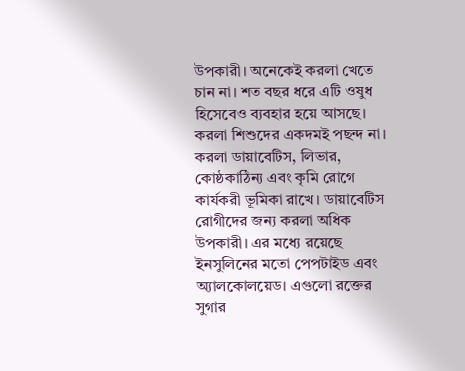উপকারী। অনেকেই করলা খেতে চান না। শত বছর ধরে এটি ওষুধ হিসেবেও ব্যবহার হয়ে আসছে। করলা শিশুদের একদমই পছন্দ না।  করলা ডায়াবেটিস, লিভার, কোষ্ঠকাঠিন্য এবং কৃমি রোগে কার্যকরী ভূমিকা রাখে। ডায়াবেটিস রোগীদের জন্য করলা অধিক উপকারী। এর মধ্যে রয়েছে ইনসুলিনের মতো পেপটাইড এবং অ্যালকোলয়েড। এগুলো রক্তের সুগার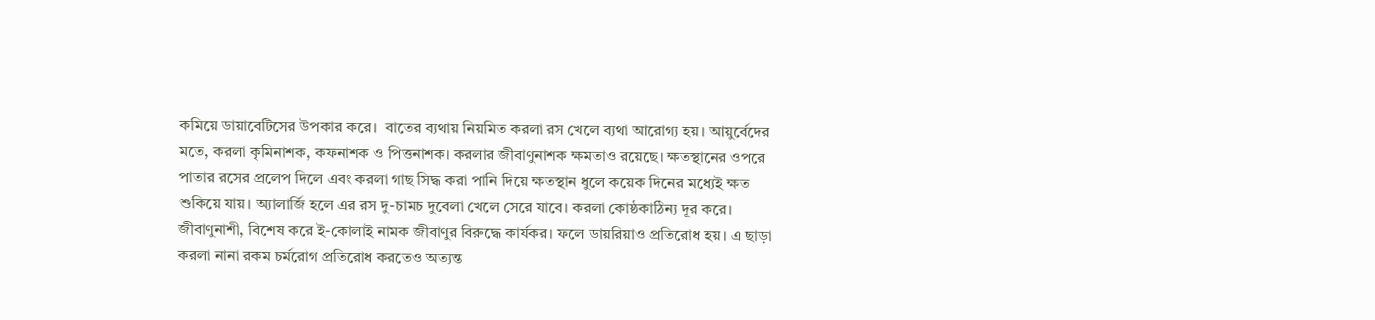কমিয়ে ডায়াবেটিসের উপকার করে।  বাতের ব্যথায় নিয়মিত করলা রস খেলে ব্যথা আরোগ্য হয়। আয়ুর্বেদের মতে, করলা কৃমিনাশক, কফনাশক ও পিত্তনাশক। করলার জীবাণুনাশক ক্ষমতাও রয়েছে। ক্ষতস্থানের ওপরে পাতার রসের প্রলেপ দিলে এবং করলা গাছ সিদ্ধ করা পানি দিয়ে ক্ষতস্থান ধুলে কয়েক দিনের মধ্যেই ক্ষত শুকিয়ে যায়। অ্যালার্জি হলে এর রস দু-চামচ দুবেলা খেলে সেরে যাবে। করলা কোষ্ঠকাঠিন্য দূর করে। জীবাণুনাশী, বিশেষ করে ই-কোলাই নামক জীবাণুর বিরুদ্ধে কার্যকর। ফলে ডায়রিয়াও প্রতিরোধ হয়। এ ছাড়া করলা নানা রকম চর্মরোগ প্রতিরোধ করতেও অত্যন্ত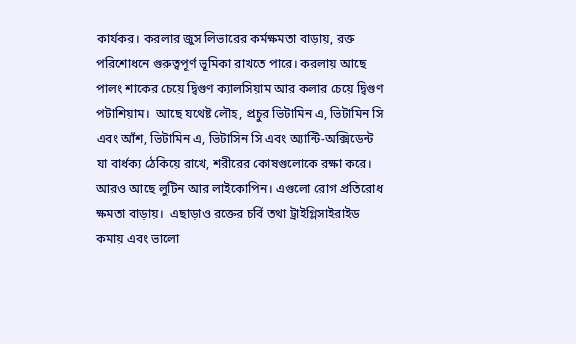কার্যকর। করলার জুস লিভারের কর্মক্ষমতা বাড়ায়, রক্ত পরিশোধনে গুরুত্বপূর্ণ ভূমিকা রাখতে পারে। করলায় আছে পালং শাকের চেয়ে দ্বিগুণ ক্যালসিয়াম আর কলার চেয়ে দ্বিগুণ পটাশিয়াম।  আছে যথেষ্ট লৌহ, প্রচুর ভিটামিন এ, ভিটামিন সি এবং আঁশ, ভিটামিন এ, ভিটাসিন সি এবং অ্যান্টি-অক্সিডেন্ট যা বার্ধক্য ঠেকিয়ে রাখে, শরীরের কোষগুলোকে রক্ষা করে। আরও আছে লুটিন আর লাইকোপিন। এগুলো রোগ প্রতিরোধ ক্ষমতা বাড়ায়।  এছাড়াও রক্তের চর্বি তথা ট্রাইগ্লিসাইরাইড কমায় এবং ভালো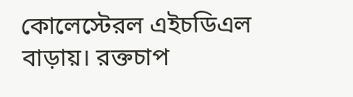কোলেস্টেরল এইচডিএল বাড়ায়। রক্তচাপ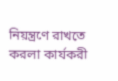নিয়ন্ত্রণে রাখতে করলা কার্যকরী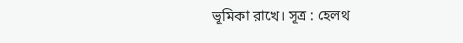ভূমিকা রাখে। সূত্র : হেলথ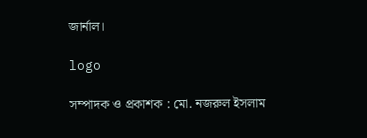জার্নাল।

logo

সম্পাদক ও প্রকাশক : মো. নজরুল ইসলাম